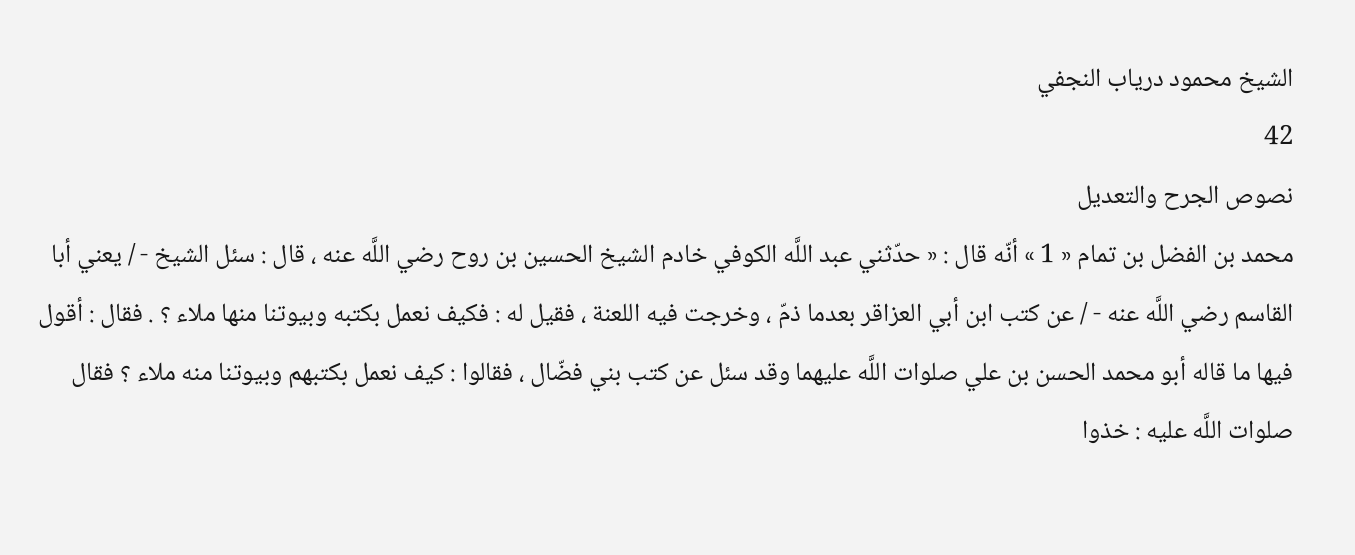الشيخ محمود درياب النجفي
42
نصوص الجرح والتعديل
محمد بن الفضل بن تمام « 1 » أنّه قال : « حدّثني عبد اللَّه الكوفي خادم الشيخ الحسين بن روح رضي اللَّه عنه ، قال : سئل الشيخ - / يعني أبا القاسم رضي اللَّه عنه - / عن كتب ابن أبي العزاقر بعدما ذمّ ، وخرجت فيه اللعنة ، فقيل له : فكيف نعمل بكتبه وبيوتنا منها ملاء ؟ . فقال : أقول فيها ما قاله أبو محمد الحسن بن علي صلوات اللَّه عليهما وقد سئل عن كتب بني فضّال ، فقالوا : كيف نعمل بكتبهم وبيوتنا منه ملاء ؟ فقال صلوات اللَّه عليه : خذوا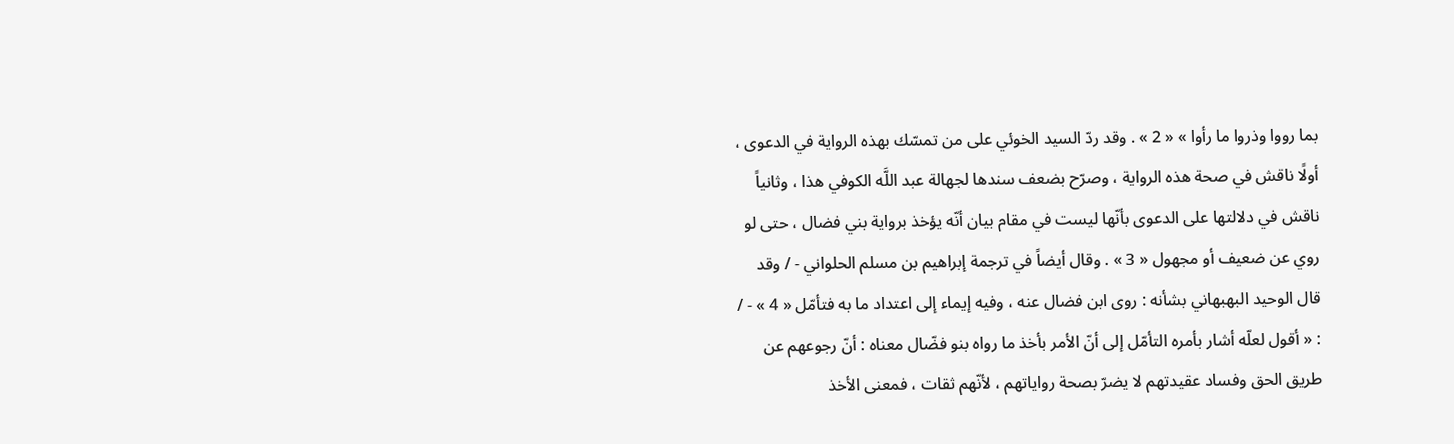بما رووا وذروا ما رأوا » « 2 » . وقد ردّ السيد الخوئي على من تمسّك بهذه الرواية في الدعوى ، أولًا ناقش في صحة هذه الرواية ، وصرّح بضعف سندها لجهالة عبد اللَّه الكوفي هذا ، وثانياً ناقش في دلالتها على الدعوى بأنّها ليست في مقام بيان أنّه يؤخذ برواية بني فضال ، حتى لو روي عن ضعيف أو مجهول « 3 » . وقال أيضاً في ترجمة إبراهيم بن مسلم الحلواني - / وقد قال الوحيد البهبهاني بشأنه : روى ابن فضال عنه ، وفيه إيماء إلى اعتداد ما به فتأمّل « 4 » - / : « أقول لعلّه أشار بأمره التأمّل إلى أنّ الأمر بأخذ ما رواه بنو فضّال معناه : أنّ رجوعهم عن طريق الحق وفساد عقيدتهم لا يضرّ بصحة رواياتهم ، لأنّهم ثقات ، فمعنى الأخذ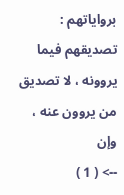برواياتهم : تصديقهم فيما يروونه ، لا تصديق من يروون عنه ، وإن
--> ( 1 )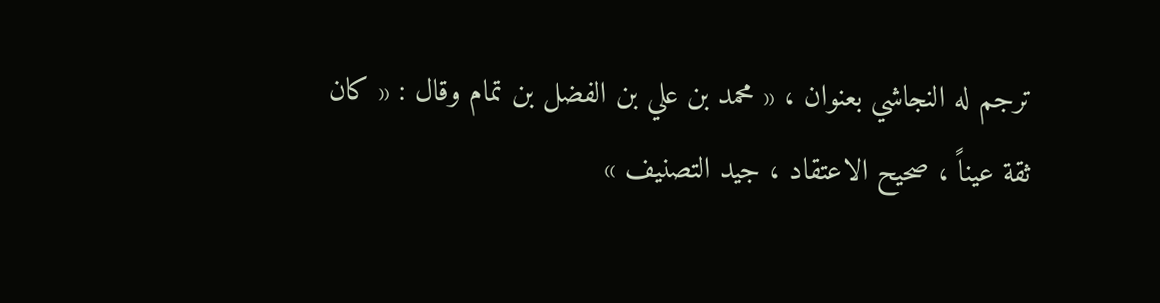ترجم له النجاشي بعنوان ، « محمد بن علي بن الفضل بن تمام وقال : « كان ثقة عيناً ، صحيح الاعتقاد ، جيد التصنيف »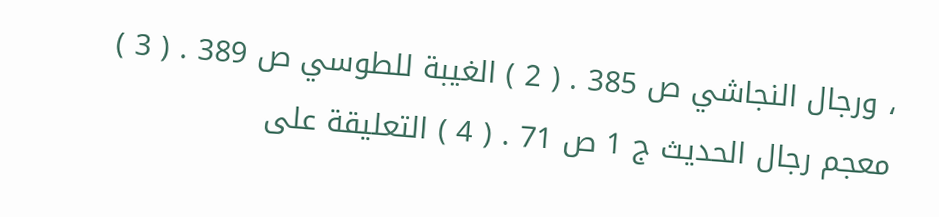، ورجال النجاشي ص 385 . ( 2 ) الغيبة للطوسي ص 389 . ( 3 ) معجم رجال الحديث ج 1 ص 71 . ( 4 ) التعليقة على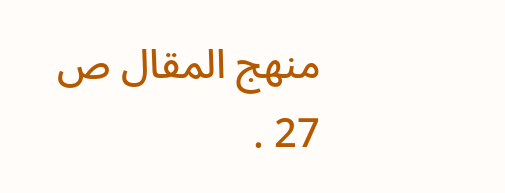منهج المقال ص 27 .